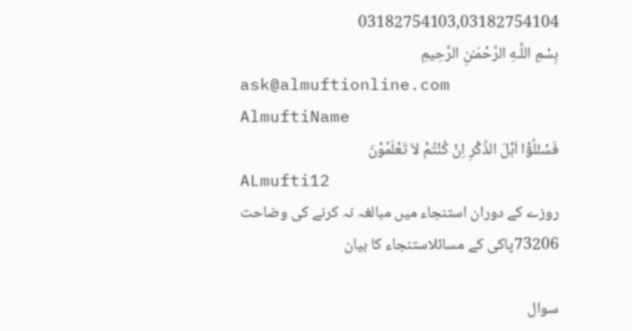03182754103,03182754104
بِسْمِ اللَّـهِ الرَّحْمَـٰنِ الرَّحِيمِ
ask@almuftionline.com
AlmuftiName
فَسْئَلُوْٓا اَہْلَ الذِّکْرِ اِنْ کُنْتُمْ لاَ تَعْلَمُوْنَ
ALmufti12
روزے کے دوران استنجاء میں مبالغہ نہ کرنے کی وضاحت
73206پاکی کے مسائلاستنجاء کا بیان

سوال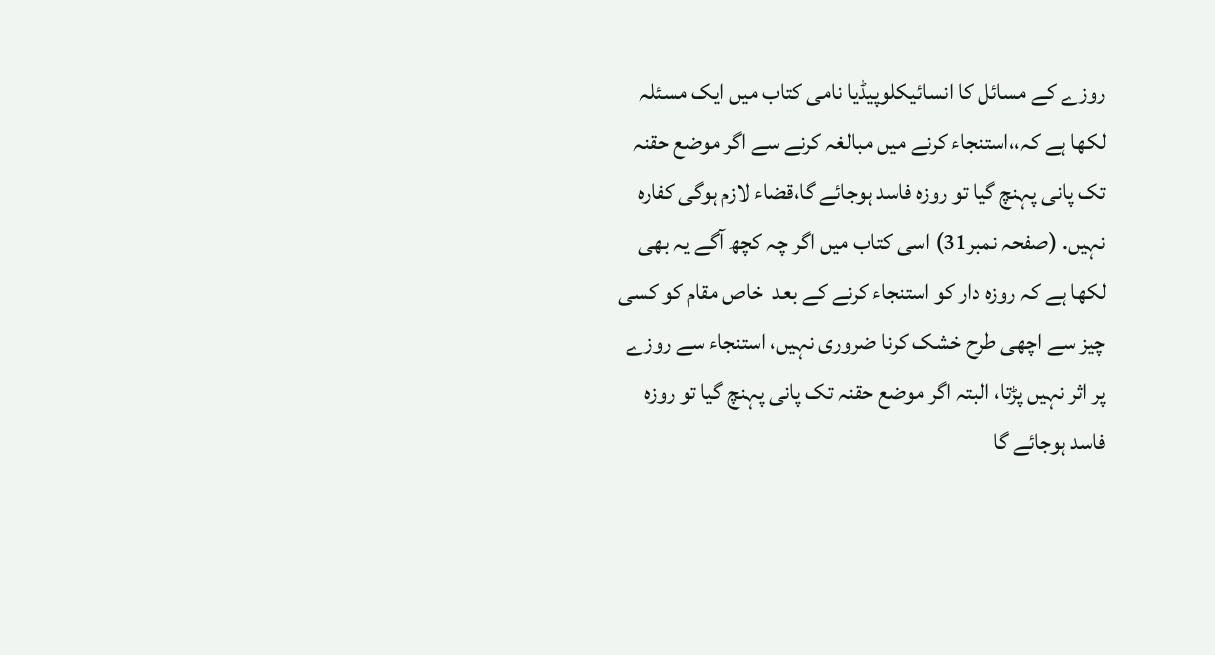روزے کے مسائل کا انسائیکلوپیڈیا نامی کتاب میں ایک مسئلہ لکھا ہے کہ،،استنجاء کرنے میں مبالغہ کرنے سے اگر موضع حقنہ تک پانی پہنچ گیا تو روزہ فاسد ہوجائے گا،قضاء لازم ہوگی کفارہ نہیں. (صفحہ نمبر31) اسی کتاب میں اگر چہ کچھ آگے یہ بھی لکھا ہے کہ روزہ دار کو استنجاء کرنے کے بعد  خاص مقام کو کسی چیز سے اچھی طرح خشک کرنا ضروری نہیں، استنجاء سے روزے پر اثر نہیں پڑتا، البتہ اگر موضع حقنہ تک پانی پہنچ گیا تو روزہ فاسد ہوجائے گا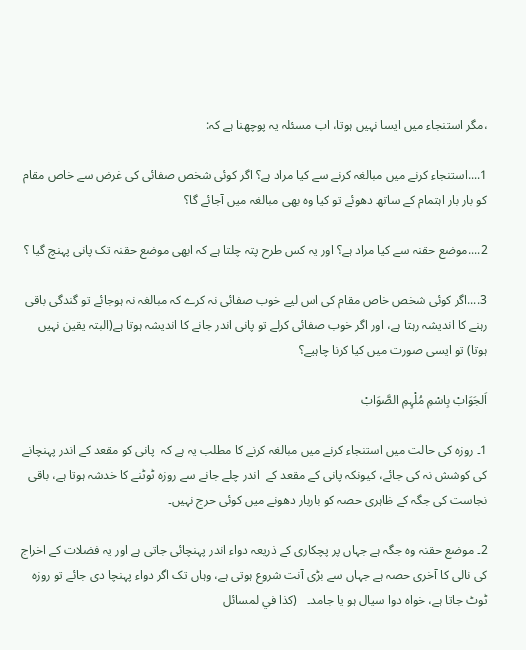،مگر استنجاء میں ایسا نہیں ہوتا، اب مسئلہ یہ پوچھنا ہے کہ:

1....استنجاء کرنے میں مبالغہ کرنے سے کیا مراد ہے؟ اگر کوئی شخص صفائی کی غرض سے خاص مقام کو بار بار اہتمام کے ساتھ دھوئے تو کیا وہ بھی مبالغہ میں آجائے گا؟

2....موضع حقنہ سے کیا مراد ہے؟ اور یہ کس طرح پتہ چلتا ہے کہ ابھی موضع حقنہ تک پانی پہنچ گیا ؟

3....اگر کوئی شخص خاص مقام کی اس لیے خوب صفائی نہ کرے کہ مبالغہ نہ ہوجائے تو گندگی باقی رہنے کا اندیشہ رہتا ہے، اور اگر خوب صفائی کرلے تو پانی اندر جانے کا اندیشہ ہوتا ہے(البتہ یقین نہیں ہوتا) تو ایسی صورت میں کیا کرنا چاہیے؟

اَلجَوَابْ بِاسْمِ مُلْہِمِ الصَّوَابْ

1۔ روزہ کی حالت میں استنجاء کرنے میں مبالغہ کرنے کا مطلب یہ ہے کہ  پانی کو مقعد کے اندر پہنچانے کی کوشش نہ کی جائے، کیونکہ پانی کے مقعد کے  اندر چلے جانے سے روزہ ٹوٹنے کا خدشہ ہوتا ہے، باقی نجاست کی جگہ کے ظاہری حصہ کو باربار دھونے میں کوئی حرج نہیں۔

2۔ موضع حقنہ وہ جگہ ہے جہاں پر پچکاری کے ذریعہ دواء اندر پہنچائی جاتی ہے اور یہ فضلات کے اخراج کی نالی کا آخری حصہ ہے جہاں سے بڑی آنت شروع ہوتی ہے، وہاں تک اگر دواء پہنچا دی جائے تو روزہ ٹوٹ جاتا ہے، خواہ دوا سیال ہو یا جامد۔   (كذا في لمسائل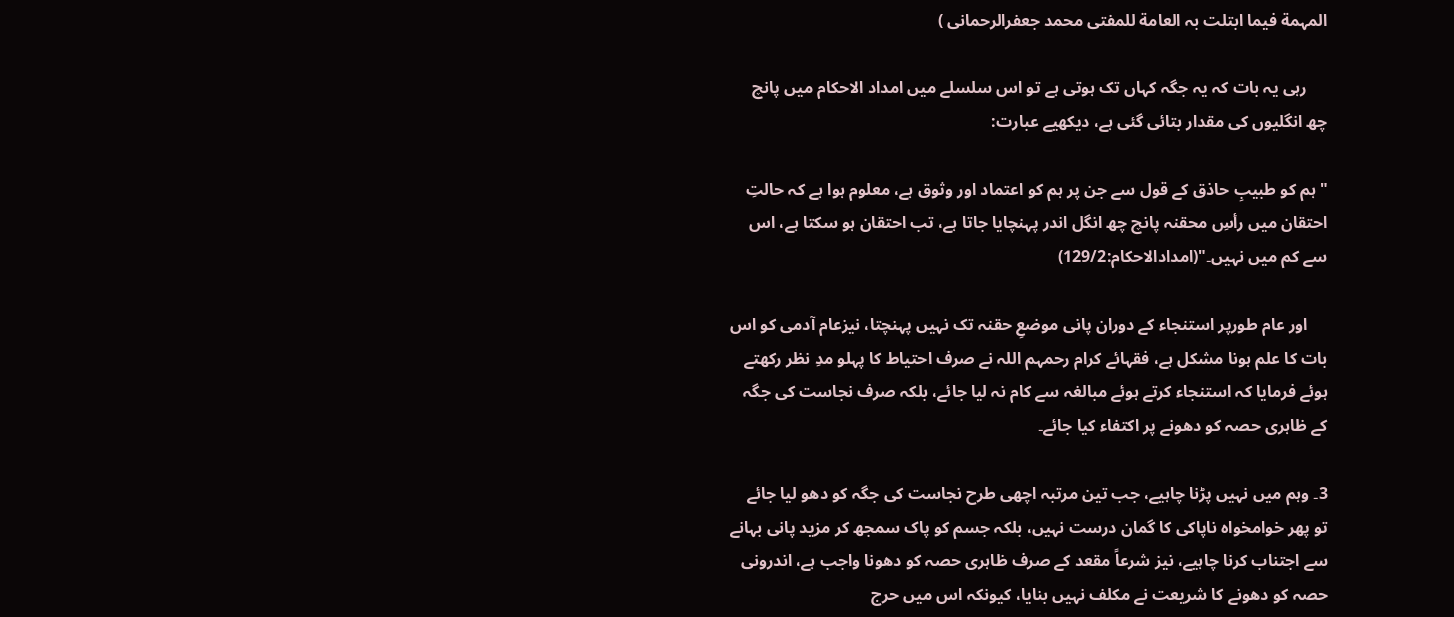المہمة فیما ابتلت بہ العامة للمفتی محمد جعفرالرحمانی )

     رہی یہ بات کہ یہ جگہ کہاں تک ہوتی ہے تو اس سلسلے میں امداد الاحکام میں پانچ چھ انگلیوں کی مقدار بتائی گئی ہے، دیکھیے عبارت:

"ہم کو طبیبِ حاذق کے قول سے جن پر ہم کو اعتماد اور وثوق ہے، معلوم ہوا ہے کہ حالتِ احتقان میں رأسِ محقنہ پانچ چھ انگل اندر پہنچایا جاتا ہے، تب احتقان ہو سکتا ہے، اس سے کم میں نہیں۔"(امدادالاحكام:129/2)

     اور عام طورپر استنجاء کے دوران پانی موضعِ حقنہ تک نہیں پہنچتا، نیزعام آدمی کو اس بات کا علم ہونا مشکل ہے، فقہائے کرام رحمہم اللہ نے صرف احتیاط کا پہلو مدِ نظر رکھتے ہوئے فرمایا کہ استنجاء کرتے ہوئے مبالغہ سے کام نہ لیا جائے، بلکہ صرف نجاست کی جگہ کے ظاہری حصہ کو دھونے پر اکتفاء کیا جائے۔

3۔ وہم میں نہیں پڑنا چاہیے، جب تین مرتبہ اچھی طرح نجاست کی جگہ کو دھو لیا جائے تو پھر خوامخواہ ناپاکی کا گمان درست نہیں، بلکہ جسم کو پاک سمجھ کر مزید پانی بہانے سے اجتناب کرنا چاہیے، نیز شرعاً مقعد کے صرف ظاہری حصہ کو دھونا واجب ہے، اندرونی حصہ کو دھونے کا شریعت نے مکلف نہیں بنایا، کیونکہ اس میں حرج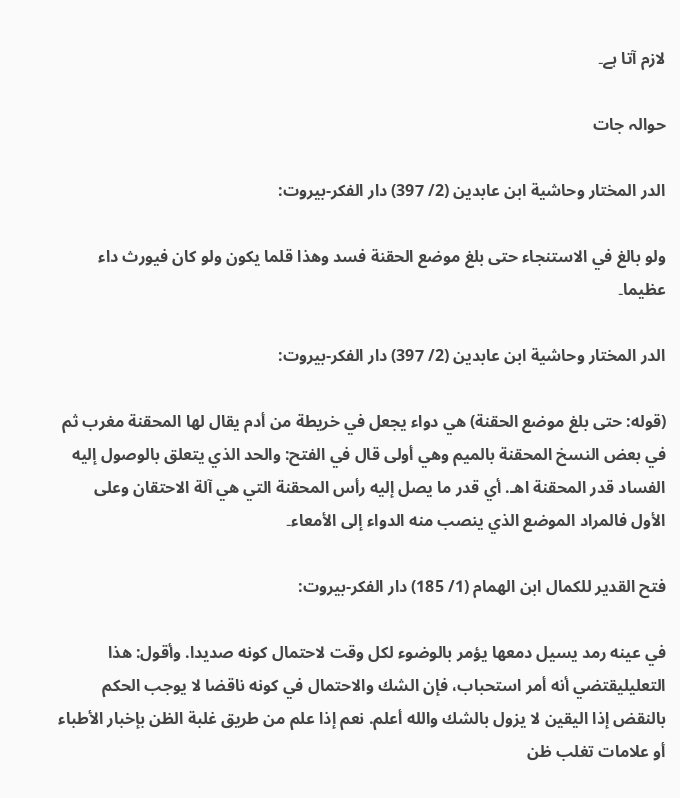لازم آتا ہے۔

حوالہ جات

الدر المختار وحاشية ابن عابدين (2/ 397) دار الفكر-بيروت:

ولو بالغ في الاستنجاء حتى بلغ موضع الحقنة فسد وهذا قلما يكون ولو كان فيورث داء عظيما۔

الدر المختار وحاشية ابن عابدين (2/ 397) دار الفكر-بيروت:

(قوله: حتى بلغ موضع الحقنة) هي دواء يجعل في خريطة من أدم يقال لها المحقنة مغرب ثم في بعض النسخ المحقنة بالميم وهي أولى قال في الفتح: والحد الذي يتعلق بالوصول إليه الفساد قدر المحقنة اهـ. أي قدر ما يصل إليه رأس المحقنة التي هي آلة الاحتقان وعلى الأول فالمراد الموضع الذي ينصب منه الدواء إلى الأمعاء۔

فتح القدير للكمال ابن الهمام (1/ 185) دار الفكر-بيروت:

في عينه رمد يسيل دمعها يؤمر بالوضوء لكل وقت لاحتمال كونه صديدا. وأقول: هذا التعليليقتضي أنه أمر استحباب، فإن الشك والاحتمال في كونه ناقضا لا يوجب الحكم بالنقض إذا اليقين لا يزول بالشك والله أعلم. نعم إذا علم من طريق غلبة الظن بإخبار الأطباء أو علامات تغلب ظن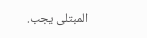المبتلى يجب.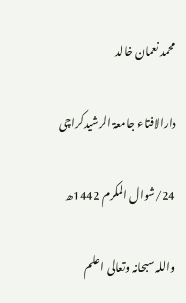محمد نعمان خالد

دارالافتاء جامعۃ الرشیدکراچی

24/شوال المکرم 1442ھ

واللہ سبحانہ وتعالی اعلم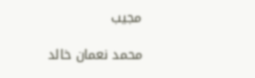مجیب

محمد نعمان خالد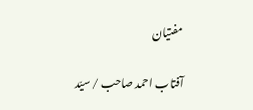مفتیان

آفتاب احمد صاحب / سیّد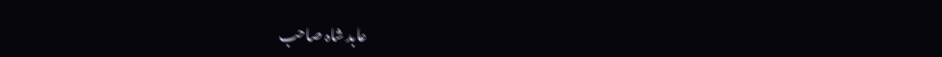عابد شاہ صاحب